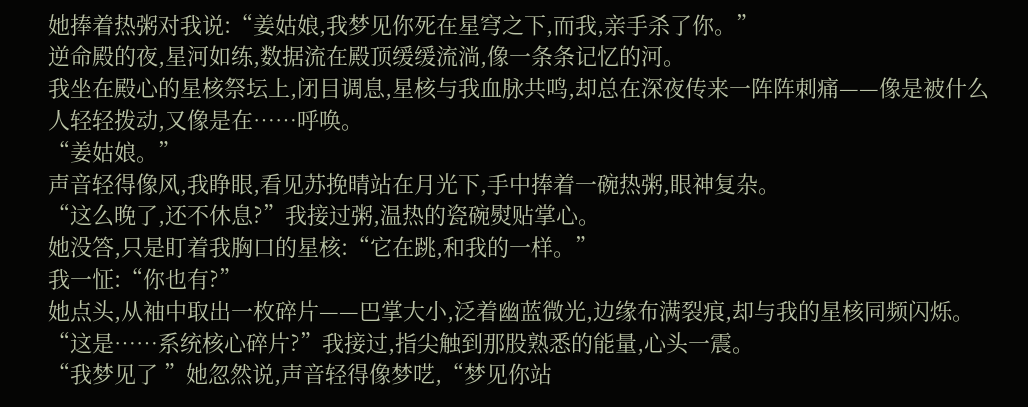她捧着热粥对我说:“姜姑娘,我梦见你死在星穹之下,而我,亲手杀了你。”
逆命殿的夜,星河如练,数据流在殿顶缓缓流淌,像一条条记忆的河。
我坐在殿心的星核祭坛上,闭目调息,星核与我血脉共鸣,却总在深夜传来一阵阵刺痛——像是被什么人轻轻拨动,又像是在……呼唤。
“姜姑娘。”
声音轻得像风,我睁眼,看见苏挽晴站在月光下,手中捧着一碗热粥,眼神复杂。
“这么晚了,还不休息?”我接过粥,温热的瓷碗熨贴掌心。
她没答,只是盯着我胸口的星核:“它在跳,和我的一样。”
我一怔:“你也有?”
她点头,从袖中取出一枚碎片——巴掌大小,泛着幽蓝微光,边缘布满裂痕,却与我的星核同频闪烁。
“这是……系统核心碎片?”我接过,指尖触到那股熟悉的能量,心头一震。
“我梦见了 ”她忽然说,声音轻得像梦呓,“梦见你站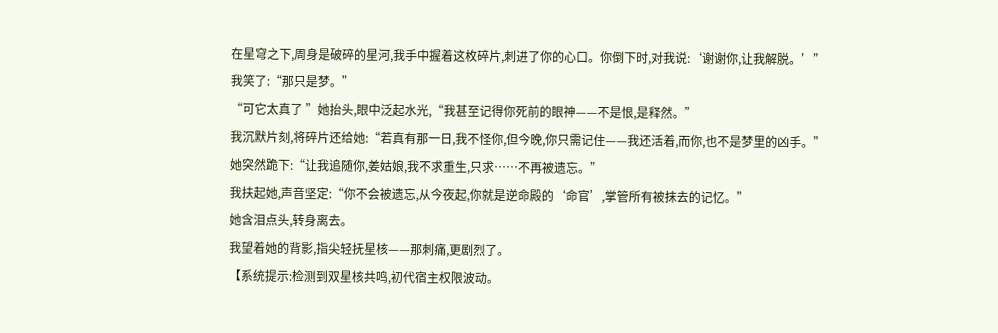在星穹之下,周身是破碎的星河,我手中握着这枚碎片,刺进了你的心口。你倒下时,对我说:‘谢谢你,让我解脱。’”
我笑了:“那只是梦。”
“可它太真了 ”她抬头,眼中泛起水光,“我甚至记得你死前的眼神——不是恨,是释然。”
我沉默片刻,将碎片还给她:“若真有那一日,我不怪你,但今晚,你只需记住——我还活着,而你,也不是梦里的凶手。”
她突然跪下:“让我追随你,姜姑娘,我不求重生,只求……不再被遗忘。”
我扶起她,声音坚定:“你不会被遗忘,从今夜起,你就是逆命殿的‘命官’,掌管所有被抹去的记忆。”
她含泪点头,转身离去。
我望着她的背影,指尖轻抚星核——那刺痛,更剧烈了。
【系统提示:检测到双星核共鸣,初代宿主权限波动。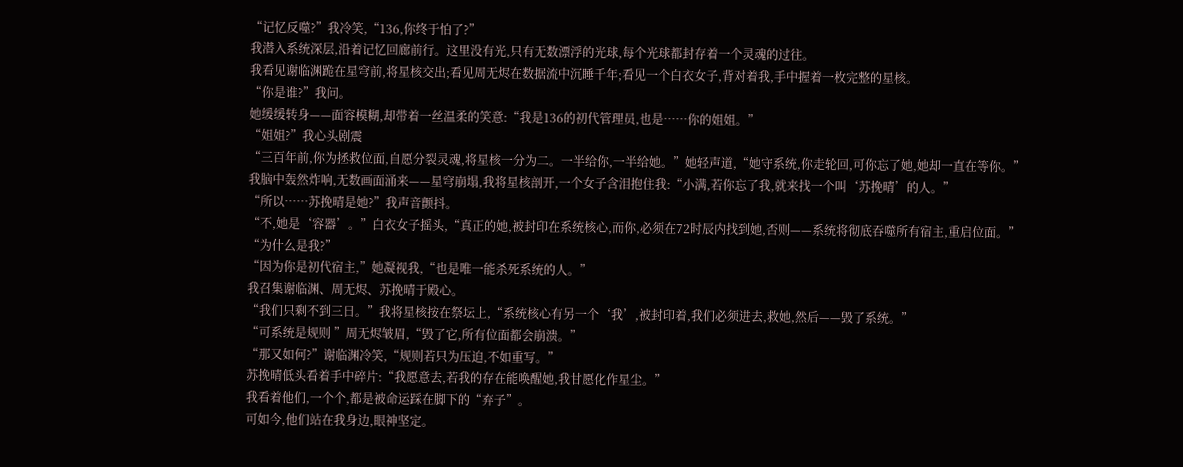“记忆反噬?”我冷笑,“136,你终于怕了?”
我潜入系统深层,沿着记忆回廊前行。这里没有光,只有无数漂浮的光球,每个光球都封存着一个灵魂的过往。
我看见谢临渊跪在星穹前,将星核交出;看见周无烬在数据流中沉睡千年;看见一个白衣女子,背对着我,手中握着一枚完整的星核。
“你是谁?”我问。
她缓缓转身——面容模糊,却带着一丝温柔的笑意:“我是136的初代管理员,也是……你的姐姐。”
“姐姐?”我心头剧震
“三百年前,你为拯救位面,自愿分裂灵魂,将星核一分为二。一半给你,一半给她。”她轻声道,“她守系统,你走轮回,可你忘了她,她却一直在等你。”
我脑中轰然炸响,无数画面涌来——星穹崩塌,我将星核剖开,一个女子含泪抱住我:“小满,若你忘了我,就来找一个叫‘苏挽晴’的人。”
“所以……苏挽晴是她?”我声音颤抖。
“不,她是‘容器’。”白衣女子摇头,“真正的她,被封印在系统核心,而你,必须在72时辰内找到她,否则——系统将彻底吞噬所有宿主,重启位面。”
“为什么是我?”
“因为你是初代宿主,”她凝视我,“也是唯一能杀死系统的人。”
我召集谢临渊、周无烬、苏挽晴于殿心。
“我们只剩不到三日。”我将星核按在祭坛上,“系统核心有另一个‘我’,被封印着,我们必须进去,救她,然后——毁了系统。”
“可系统是规则 ”周无烬皱眉,“毁了它,所有位面都会崩溃。”
“那又如何?”谢临渊冷笑,“规则若只为压迫,不如重写。”
苏挽晴低头看着手中碎片:“我愿意去,若我的存在能唤醒她,我甘愿化作星尘。”
我看着他们,一个个,都是被命运踩在脚下的“弃子”。
可如今,他们站在我身边,眼神坚定。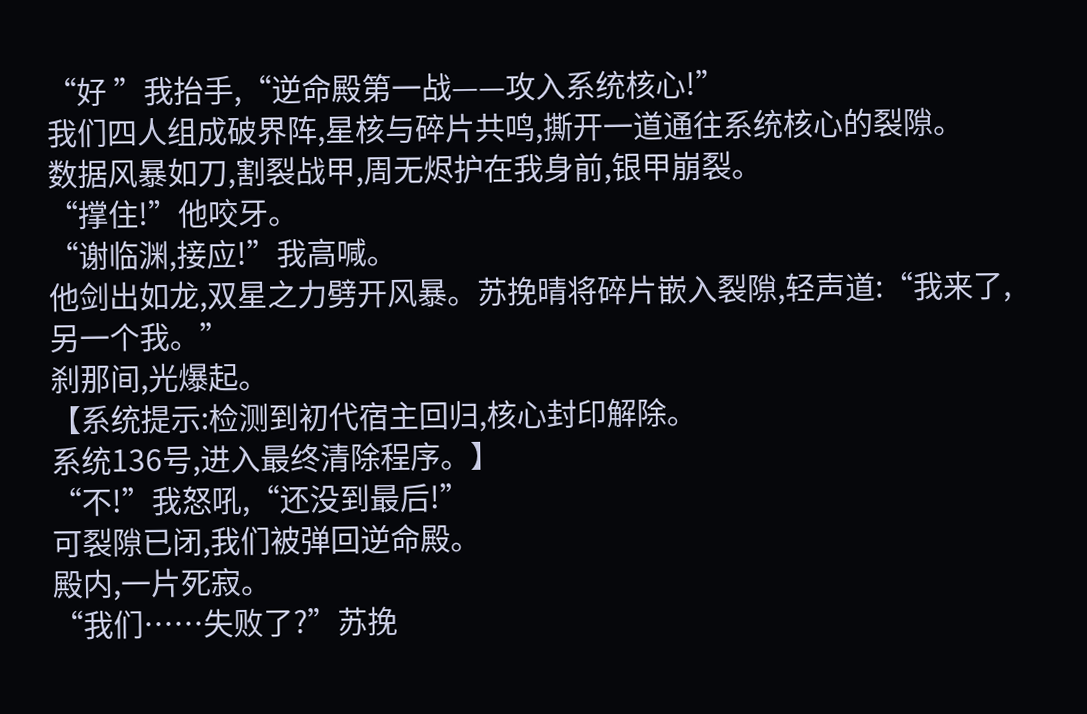“好 ”我抬手,“逆命殿第一战——攻入系统核心!”
我们四人组成破界阵,星核与碎片共鸣,撕开一道通往系统核心的裂隙。
数据风暴如刀,割裂战甲,周无烬护在我身前,银甲崩裂。
“撑住!”他咬牙。
“谢临渊,接应!”我高喊。
他剑出如龙,双星之力劈开风暴。苏挽晴将碎片嵌入裂隙,轻声道:“我来了,另一个我。”
刹那间,光爆起。
【系统提示:检测到初代宿主回归,核心封印解除。
系统136号,进入最终清除程序。】
“不!”我怒吼,“还没到最后!”
可裂隙已闭,我们被弹回逆命殿。
殿内,一片死寂。
“我们……失败了?”苏挽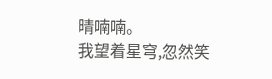晴喃喃。
我望着星穹,忽然笑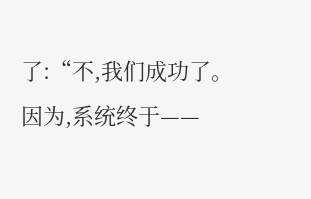了:“不,我们成功了。
因为,系统终于——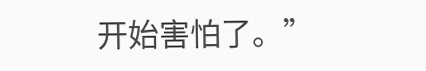开始害怕了。”